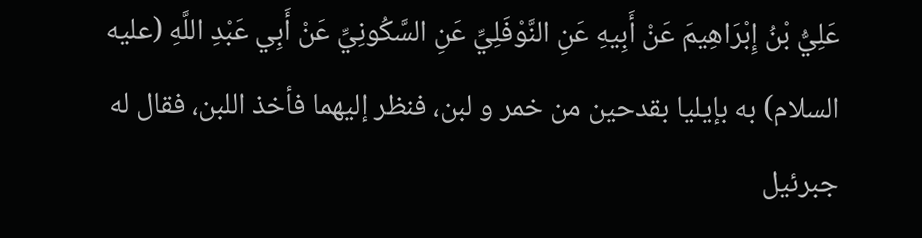عَلِيُّ بْنُ إِبْرَاهِيمَ عَنْ أَبِيهِ عَنِ النَّوْفَلِيِّ عَنِ السَّكُونِيِّ عَنْ أَبِي عَبْدِ اللَّهِ (عليه السلام) به بإيليا بقدحين من خمر و لبن، فنظر إليهما فأخذ اللبن، فقال له جبرئيل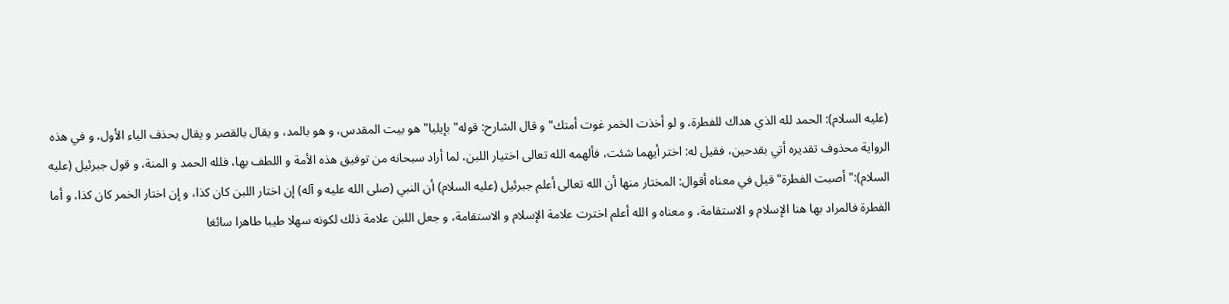(عليه السلام): الحمد لله الذي هداك للفطرة، و لو أخذت الخمر غوت أمتك" و قال الشارح: قوله" بإيليا" هو بيت المقدس، و هو بالمد، و يقال بالقصر و يقال بحذف الياء الأول، و في هذه الرواية محذوف تقديره أتي بقدحين، فقيل له: اختر أيهما شئت، فألهمه الله تعالى اختيار اللبن، لما أراد سبحانه من توفيق هذه الأمة و اللطف بها، فلله الحمد و المنة، و قول جبرئيل (عليه السلام):" أصبت الفطرة" قيل في معناه أقوال: المختار منها أن الله تعالى أعلم جبرئيل (عليه السلام) أن النبي (صلى الله عليه و آله) إن اختار اللبن كان كذا، و إن اختار الخمر كان كذا، و أما الفطرة فالمراد بها هنا الإسلام و الاستقامة، و معناه و الله أعلم اخترت علامة الإسلام و الاستقامة، و جعل اللبن علامة ذلك لكونه سهلا طيبا طاهرا سائغا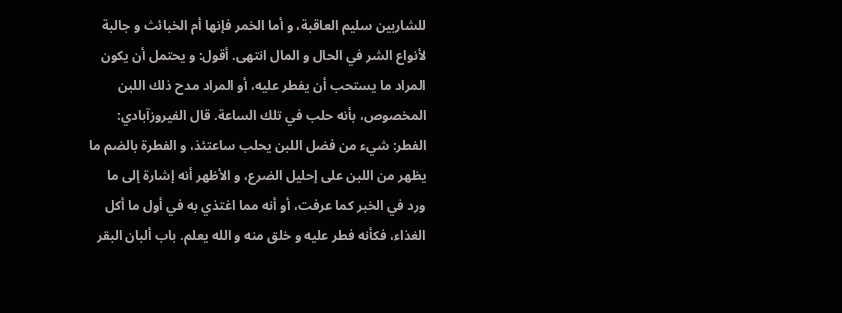للشاربين سليم العاقبة، و أما الخمر فإنها أم الخبائث و جالبة لأنواع الشر في الحال و المال انتهى. أقول: و يحتمل أن يكون المراد ما يستحب أن يفطر عليه، أو المراد مدح ذلك اللبن المخصوص، بأنه حلب في تلك الساعة. قال الفيروزآبادي: الفطر: شيء من فضل اللبن يحلب ساعتئذ، و الفطرة بالضم ما يظهر من اللبن على إحليل الضرع، و الأظهر أنه إشارة إلى ما ورد في الخبر كما عرفت، أو أنه مما اغتذي به في أول ما أكل الغذاء، فكأنه فطر عليه و خلق منه و الله يعلم. باب ألبان البقر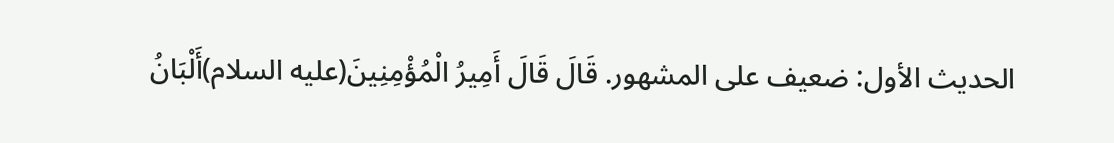الحديث الأول: ضعيف على المشهور. قَالَ قَالَ أَمِيرُ الْمُؤْمِنِينَ(عليه السلام)أَلْبَانُ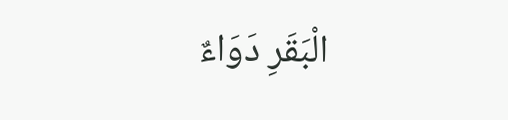الْبَقَرِ دَوَاءٌ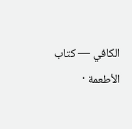الكافي — كتاب الأطعمة ·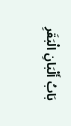بَابُ أَلْبَانِ الْبَقَرِ